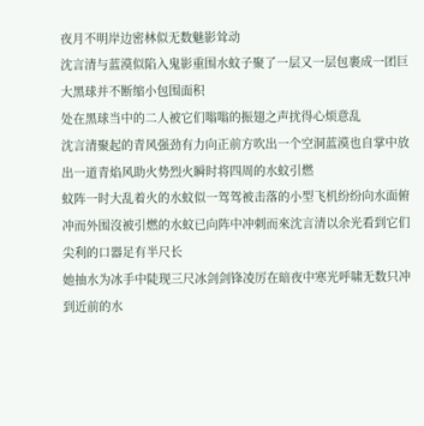夜月不明岸边密林似无数魅影耸动
沈言清与蓝漠似陷入鬼影重围水蚊子聚了一层又一层包裹成一团巨大黑球并不断缩小包围面积
处在黑球当中的二人被它们嗡嗡的振翅之声扰得心烦意乱
沈言清聚起的青风强劲有力向正前方吹出一个空洞蓝漠也自掌中放出一道青焰风助火势烈火瞬时将四周的水蚊引燃
蚊阵一时大乱着火的水蚊似一驾驾被击落的小型飞机纷纷向水面俯冲而外围沒被引燃的水蚊已向阵中冲刺而來沈言清以余光看到它们尖利的口器足有半尺长
她抽水为冰手中陡现三尺冰剑剑锋凌厉在暗夜中寒光呼啸无数只冲到近前的水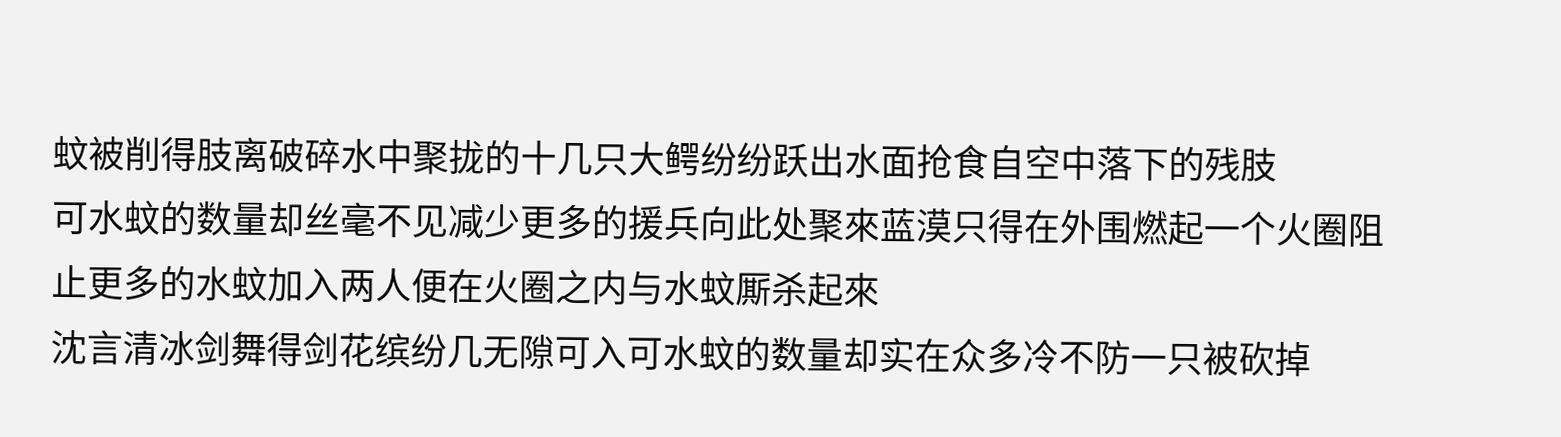蚊被削得肢离破碎水中聚拢的十几只大鳄纷纷跃出水面抢食自空中落下的残肢
可水蚊的数量却丝毫不见减少更多的援兵向此处聚來蓝漠只得在外围燃起一个火圈阻止更多的水蚊加入两人便在火圈之内与水蚊厮杀起來
沈言清冰剑舞得剑花缤纷几无隙可入可水蚊的数量却实在众多冷不防一只被砍掉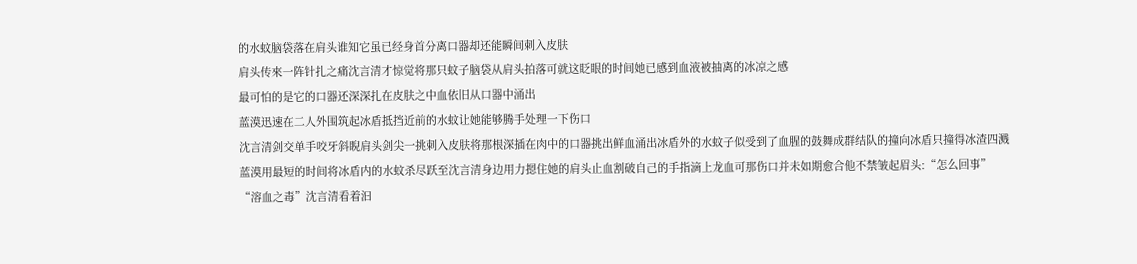的水蚊脑袋落在肩头谁知它虽已经身首分离口器却还能瞬间刺入皮肤
肩头传來一阵针扎之痛沈言清才惊觉将那只蚊子脑袋从肩头拍落可就这眨眼的时间她已感到血液被抽离的冰凉之感
最可怕的是它的口器还深深扎在皮肤之中血依旧从口器中涌出
蓝漠迅速在二人外围筑起冰盾抵挡近前的水蚊让她能够腾手处理一下伤口
沈言清剑交单手咬牙斜睨肩头剑尖一挑刺入皮肤将那根深插在肉中的口器挑出鲜血涌出冰盾外的水蚊子似受到了血腥的鼓舞成群结队的撞向冰盾只撞得冰渣四溅
蓝漠用最短的时间将冰盾内的水蚊杀尽跃至沈言清身边用力摁住她的肩头止血割破自己的手指滴上龙血可那伤口并未如期愈合他不禁皱起眉头:“怎么回事”
“溶血之毒”沈言清看着汩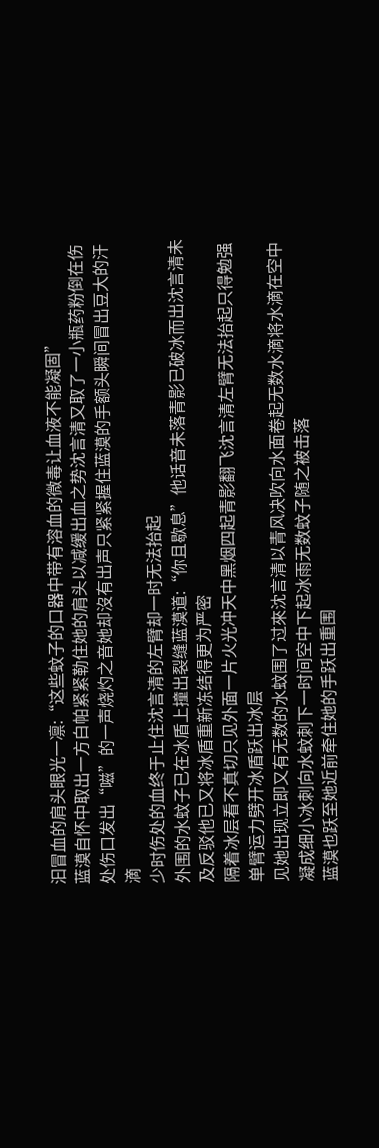汩冒血的肩头眼光一凛:“这些蚊子的口器中带有溶血的微毒让血液不能凝固”
蓝漠自怀中取出一方白帕紧紧勒住她的肩头以减缓出血之势沈言清又取了一小瓶药粉倒在伤处伤口发出“嗞”的一声烧灼之音她却沒有出声只紧紧握住蓝漠的手额头瞬间冒出豆大的汗滴
少时伤处的血终于止住沈言清的左臂却一时无法抬起
外围的水蚊子已在冰盾上撞出裂缝蓝漠道:“你且歇息”他话音未落青影已破冰而出沈言清未及反驳他已又将冰盾重新冻结得更为严密
隔着冰层看不真切只见外面一片火光冲天中黑烟四起青影翻飞沈言清左臂无法抬起只得勉强单臂运力劈开冰盾跃出冰层
见她出现立即又有无数的水蚊围了过來沈言清以青风决吹向水面卷起无数水滴将水滴在空中凝成细小冰刺向水蚊刺下一时间空中下起冰雨无数蚊子随之被击落
蓝漠也跃至她近前牵住她的手跃出重围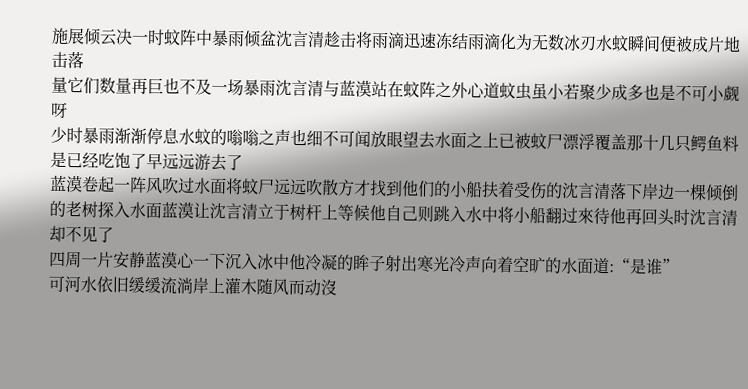施展倾云决一时蚊阵中暴雨倾盆沈言清趁击将雨滴迅速冻结雨滴化为无数冰刃水蚊瞬间便被成片地击落
量它们数量再巨也不及一场暴雨沈言清与蓝漠站在蚊阵之外心道蚊虫虽小若聚少成多也是不可小觑呀
少时暴雨渐渐停息水蚊的嗡嗡之声也细不可闻放眼望去水面之上已被蚊尸漂浮覆盖那十几只鳄鱼料是已经吃饱了早远远游去了
蓝漠卷起一阵风吹过水面将蚊尸远远吹散方才找到他们的小船扶着受伤的沈言清落下岸边一棵倾倒的老树探入水面蓝漠让沈言清立于树杆上等候他自己则跳入水中将小船翻过來待他再回头时沈言清却不见了
四周一片安静蓝漠心一下沉入冰中他冷凝的眸子射出寒光冷声向着空旷的水面道:“是谁”
可河水依旧缓缓流淌岸上灌木随风而动沒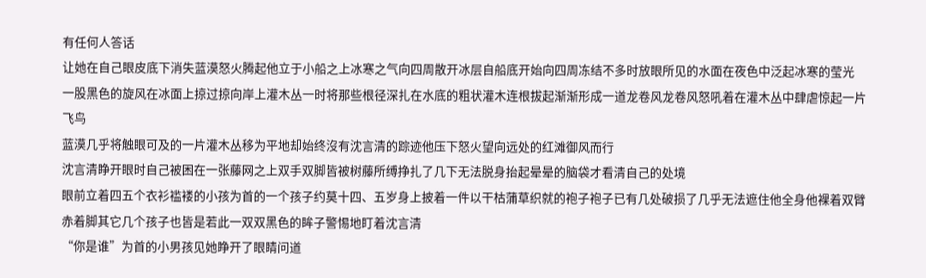有任何人答话
让她在自己眼皮底下消失蓝漠怒火腾起他立于小船之上冰寒之气向四周散开冰层自船底开始向四周冻结不多时放眼所见的水面在夜色中泛起冰寒的莹光
一股黑色的旋风在冰面上掠过掠向岸上灌木丛一时将那些根径深扎在水底的粗状灌木连根拔起渐渐形成一道龙卷风龙卷风怒吼着在灌木丛中肆虐惊起一片飞鸟
蓝漠几乎将触眼可及的一片灌木丛移为平地却始终沒有沈言清的踪迹他压下怒火望向远处的红滩御风而行
沈言清睁开眼时自己被困在一张藤网之上双手双脚皆被树藤所缚挣扎了几下无法脱身抬起晕晕的脑袋才看清自己的处境
眼前立着四五个衣衫褴褛的小孩为首的一个孩子约莫十四、五岁身上披着一件以干枯蒲草织就的袍子袍子已有几处破损了几乎无法遮住他全身他裸着双臂赤着脚其它几个孩子也皆是若此一双双黑色的眸子警惕地盯着沈言清
“你是谁”为首的小男孩见她睁开了眼睛问道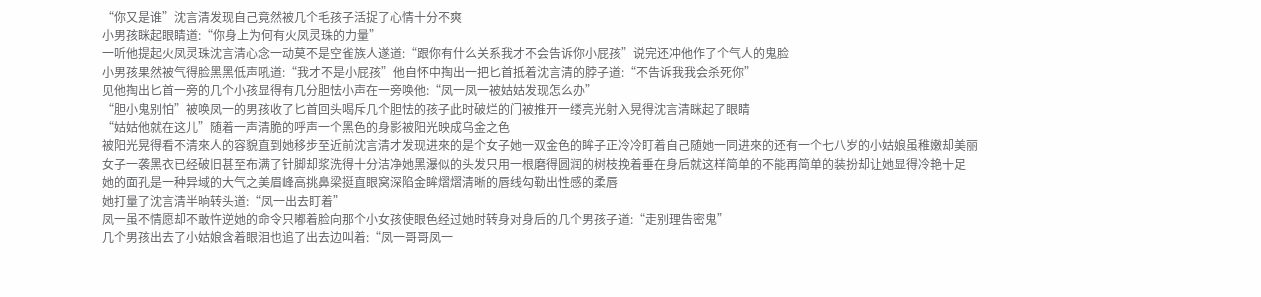“你又是谁”沈言清发现自己竟然被几个毛孩子活捉了心情十分不爽
小男孩眯起眼睛道:“你身上为何有火凤灵珠的力量”
一听他提起火凤灵珠沈言清心念一动莫不是空雀族人遂道:“跟你有什么关系我才不会告诉你小屁孩”说完还冲他作了个气人的鬼脸
小男孩果然被气得脸黑黑低声吼道:“我才不是小屁孩”他自怀中掏出一把匕首抵着沈言清的脖子道:“不告诉我我会杀死你”
见他掏出匕首一旁的几个小孩显得有几分胆怯小声在一旁唤他:“凤一凤一被姑姑发现怎么办”
“胆小鬼别怕”被唤凤一的男孩收了匕首回头喝斥几个胆怯的孩子此时破烂的门被推开一缕亮光射入晃得沈言清眯起了眼睛
“姑姑他就在这儿”随着一声清脆的呼声一个黑色的身影被阳光映成乌金之色
被阳光晃得看不清來人的容貌直到她移步至近前沈言清才发现进來的是个女子她一双金色的眸子正冷冷盯着自己随她一同进來的还有一个七八岁的小姑娘虽稚嫩却美丽
女子一袭黑衣已经破旧甚至布满了针脚却浆洗得十分洁净她黑瀑似的头发只用一根磨得圆润的树枝挽着垂在身后就这样简单的不能再简单的装扮却让她显得冷艳十足
她的面孔是一种异域的大气之美眉峰高挑鼻梁挺直眼窝深陷金眸熠熠清晰的唇线勾勒出性感的柔唇
她打量了沈言清半晌转头道:“凤一出去盯着”
凤一虽不情愿却不敢忤逆她的命令只嘟着脸向那个小女孩使眼色经过她时转身对身后的几个男孩子道:“走别理告密鬼”
几个男孩出去了小姑娘含着眼泪也追了出去边叫着:“凤一哥哥凤一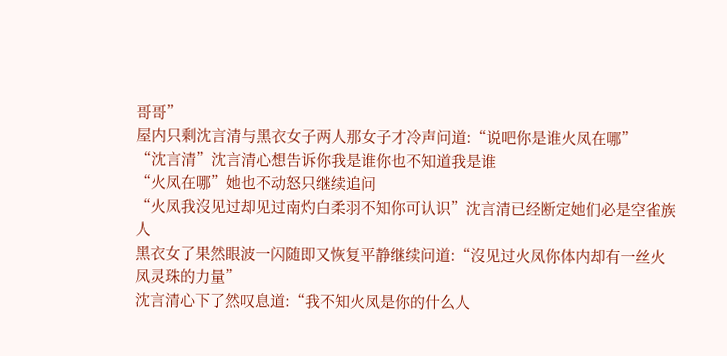哥哥”
屋内只剩沈言清与黑衣女子两人那女子才冷声问道:“说吧你是谁火凤在哪”
“沈言清”沈言清心想告诉你我是谁你也不知道我是谁
“火凤在哪”她也不动怒只继续追问
“火凤我沒见过却见过南灼白柔羽不知你可认识”沈言清已经断定她们必是空雀族人
黑衣女了果然眼波一闪随即又恢复平静继续问道:“沒见过火凤你体内却有一丝火凤灵珠的力量”
沈言清心下了然叹息道:“我不知火凤是你的什么人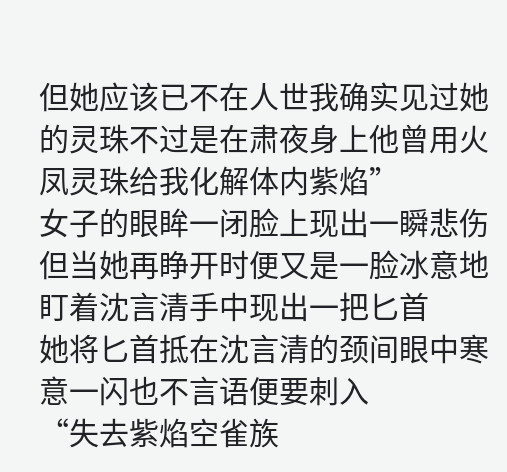但她应该已不在人世我确实见过她的灵珠不过是在肃夜身上他曾用火凤灵珠给我化解体内紫焰”
女子的眼眸一闭脸上现出一瞬悲伤但当她再睁开时便又是一脸冰意地盯着沈言清手中现出一把匕首
她将匕首抵在沈言清的颈间眼中寒意一闪也不言语便要刺入
“失去紫焰空雀族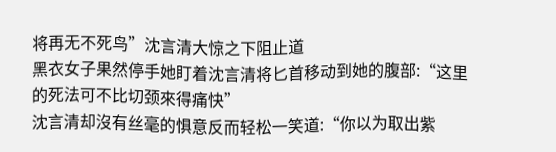将再无不死鸟”沈言清大惊之下阻止道
黑衣女子果然停手她盯着沈言清将匕首移动到她的腹部:“这里的死法可不比切颈來得痛快”
沈言清却沒有丝毫的惧意反而轻松一笑道:“你以为取出紫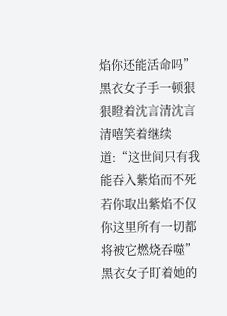焰你还能活命吗”
黑衣女子手一顿狠狠瞪着沈言清沈言清嘻笑着继续道:“这世间只有我能吞入紫焰而不死若你取出紫焰不仅你这里所有一切都将被它燃烧吞噬”
黑衣女子盯着她的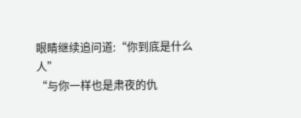眼睛继续追问道:“你到底是什么人”
“与你一样也是肃夜的仇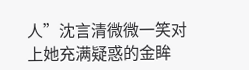人”沈言清微微一笑对上她充满疑惑的金眸